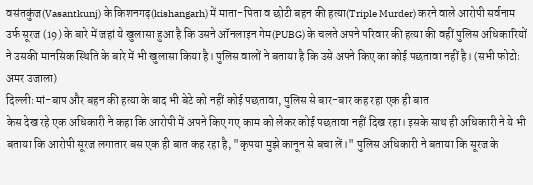वसंतकुंज(Vasantkunj) के किशनगढ़(kishangarh) में माता-पिता व छोटी बहन की हत्या(Triple Murder) करने वाले आरोपी सर्वनाम उर्फ सूरज (19) के बारे में जहां ये खुलासा हुआ है कि उसने ऑनलाइन गेम(PUBG) के चलते अपने परिवार की हत्या की वहीं पुलिस अधिकारियों ने उसकी मानसिक स्थिति के बारे में भी खुलासा किया है। पुलिस वालों ने बताया है कि उसे अपने किए का कोई पछतावा नहीं है। (सभी फोटोः अमर उजाला)
दिल्लीः मां-बाप और बहन की हत्या के बाद भी बेटे को नहीं कोई पछतावा, पुलिस से बार-बार कह रहा एक ही बात
केस देख रहे एक अधिकारी ने कहा कि आरोपी में अपने किए गए काम को लेकर कोई पछतावा नहीं दिख रहा। इसके साथ ही अधिकारी ने ये भी बताया कि आरोपी सूरज लगातार बस एक ही बात कह रहा है, "कृपया मुझे कानून से बचा लें।" पुलिस अधिकारी ने बताया कि सूरज के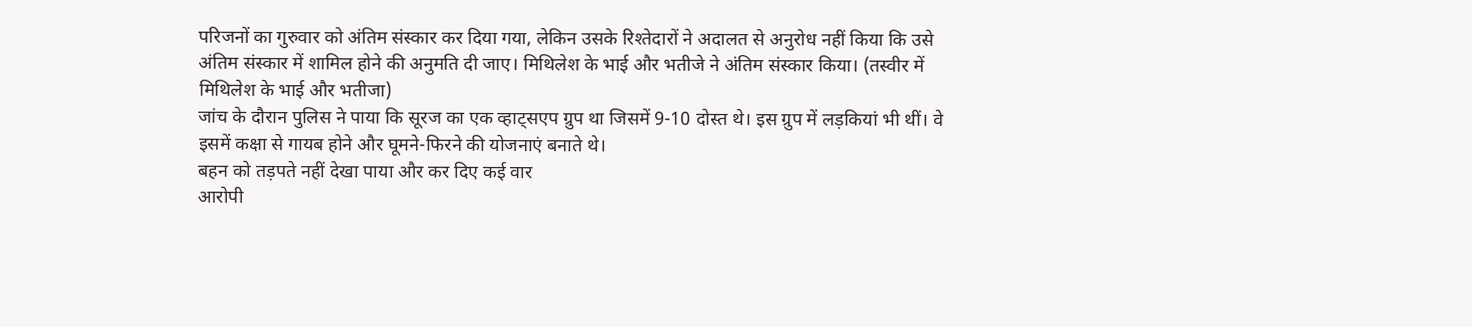परिजनों का गुरुवार को अंतिम संस्कार कर दिया गया, लेकिन उसके रिश्तेदारों ने अदालत से अनुरोध नहीं किया कि उसे अंतिम संस्कार में शामिल होने की अनुमति दी जाए। मिथिलेश के भाई और भतीजे ने अंतिम संस्कार किया। (तस्वीर में मिथिलेश के भाई और भतीजा)
जांच के दौरान पुलिस ने पाया कि सूरज का एक व्हाट्सएप ग्रुप था जिसमें 9-10 दोस्त थे। इस ग्रुप में लड़कियां भी थीं। वे इसमें कक्षा से गायब होने और घूमने-फिरने की योजनाएं बनाते थे।
बहन को तड़पते नहीं देखा पाया और कर दिए कई वार
आरोपी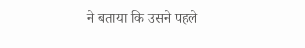ने बताया कि उसने पहले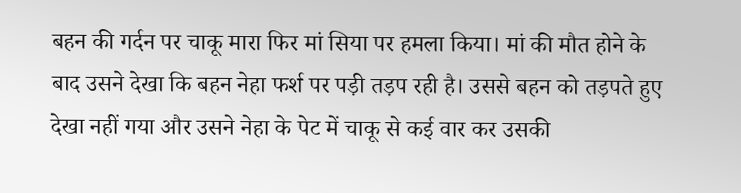बहन की गर्दन पर चाकू मारा फिर मां सिया पर हमला किया। मां की मौत होने के बाद उसने देखा कि बहन नेहा फर्श पर पड़ी तड़प रही है। उससे बहन को तड़पते हुए देखा नहीं गया और उसने नेहा के पेट में चाकू से कई वार कर उसकी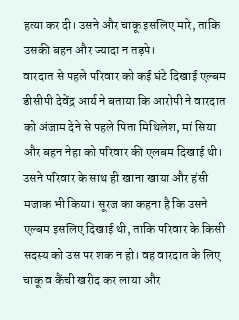हत्या कर दी। उसने और चाकू इसलिए मारे, ताकि उसकी बहन और ज्यादा न तड़पे।
वारदात से पहले परिवार को कई घंटे दिखाई एल्बम
डीसीपी देवेंद्र आर्य ने बताया कि आरोपी ने वारदात को अंजाम देने से पहले पिता मिथिलेश, मां सिया और बहन नेहा को परिवार की एलबम दिखाई थी। उसने परिवार के साथ ही खाना खाया और हंसी मजाक भी किया। सूरज का कहना है कि उसने एल्बम इसलिए दिखाई थी, ताकि परिवार के किसी सदस्य को उस पर शक न हो। वह वारदात के लिए चाकू व कैंची खरीद कर लाया और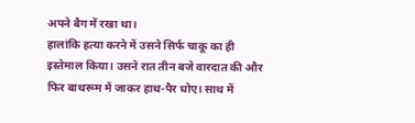अपने बैग में रखा था।
हालांकि हत्या करने में उसने सिर्फ चाकू का ही इस्तेमाल किया। उसने रात तीन बजे वारदात की और फिर बाथरूम में जाकर हाथ-पैर धोए। साथ में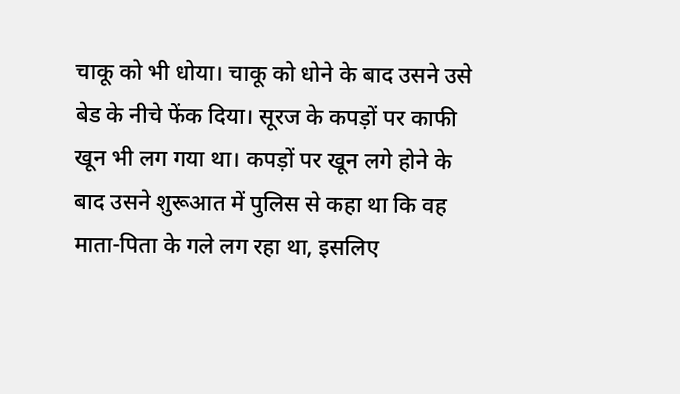चाकू को भी धोया। चाकू को धोने के बाद उसने उसे बेड के नीचे फेंक दिया। सूरज के कपड़ों पर काफी खून भी लग गया था। कपड़ों पर खून लगे होने के बाद उसने शुरूआत में पुलिस से कहा था कि वह माता-पिता के गले लग रहा था, इसलिए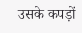उसके कपड़ों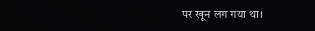पर खून लग गया था।